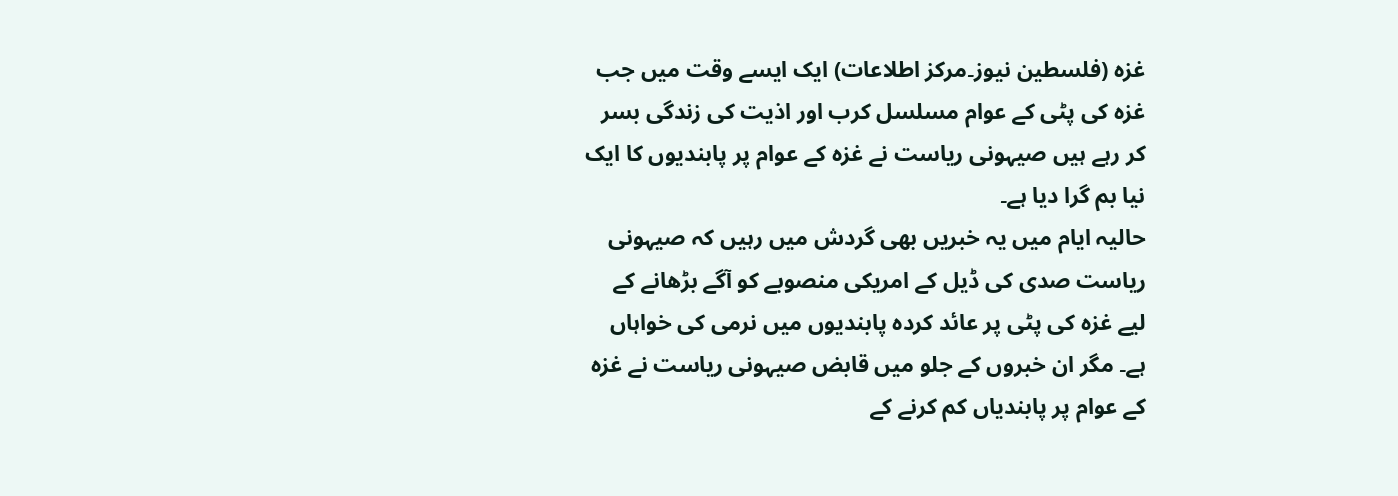غزہ (فلسطین نیوز۔مرکز اطلاعات) ایک ایسے وقت میں جب غزہ کی پٹی کے عوام مسلسل کرب اور اذیت کی زندگی بسر کر رہے ہیں صیہونی ریاست نے غزہ کے عوام پر پابندیوں کا ایک نیا بم گرا دیا ہے۔
حالیہ ایام میں یہ خبریں بھی گردش میں رہیں کہ صیہونی ریاست صدی کی ڈیل کے امریکی منصوبے کو آگے بڑھانے کے لیے غزہ کی پٹی پر عائد کردہ پابندیوں میں نرمی کی خواہاں ہے۔ مگر ان خبروں کے جلو میں قابض صیہونی ریاست نے غزہ کے عوام پر پابندیاں کم کرنے کے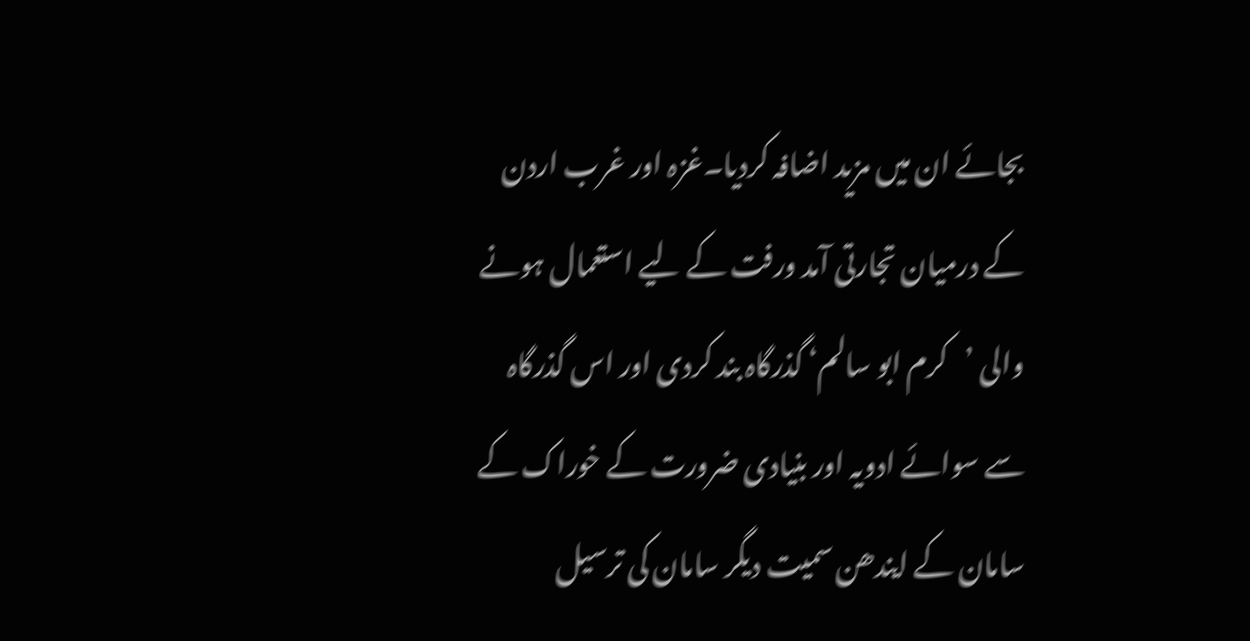بجائے ان میں مزید اضافہ کردیا۔غزہ اور غرب اردن کے درمیان تجارتی آمد ورفت کے لیے استعمال ہونے والی ’کرم ابو سالم‘ گذرگاہ بند کردی اور اس گذرگاہ سے سوائے ادویہ اور بنیادی ضرورت کے خوراک کے سامان کے ایندھن سمیت دیگر سامان کی ترسیل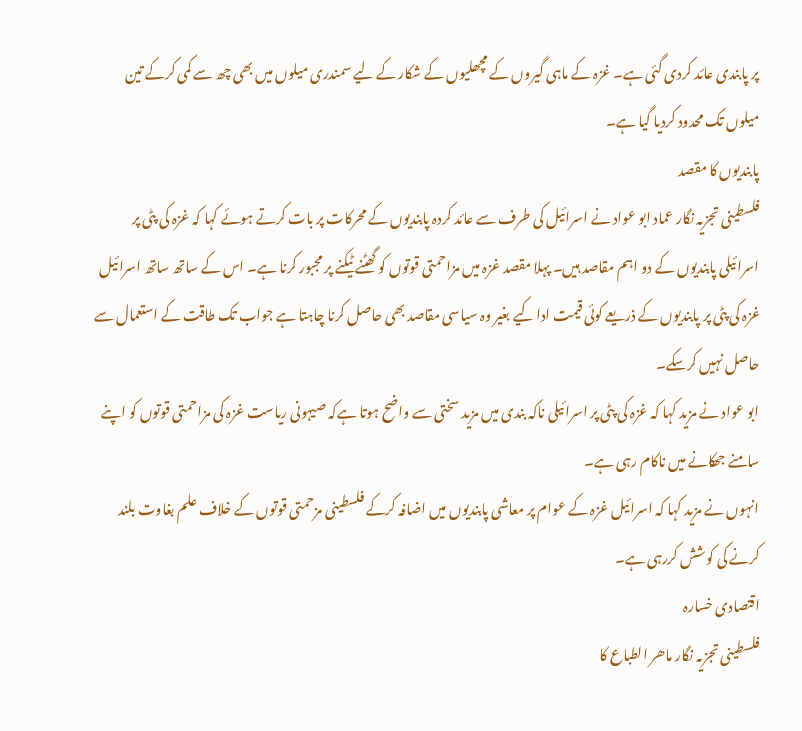پر پابندی عائد کردی گئی ہے۔ غزہ کے ماہی گیروں کے مچھلیوں کے شکار کے لیے سمندری میلوں میں بھی چھ سے کمی کرکے تین میلوں تک محدود کردیا گیا ہے۔
پابندیوں کا مقصد
فلسطینی تجزیہ نگار عماد ابو عواد نے اسرائیل کی طرف سے عائد کردہ پابندیوں کے محرکات پر بات کرتے ہوئے کہا کہ غزہ کی پٹی پر اسرائیلی پابندیوں کے دو اہم مقاصد ہیں۔ پہلا مقصد غزہ میں مزاحمتی قوتوں کو گھٹنے ٹیکنے پر مجبور کرنا ہے۔ اس کے ساتھ ساتھ اسرائیل غزہ کی پٹی پر پابندیوں کے ذریعے کوئی قیمت ادا کیے بغیر وہ سیاسی مقاصد بھی حاصل کرنا چاہتا ہے جواب تک طاقت کے استعمال سے حاصل نہیں کرسکے۔
ابو عواد نے مزید کہا کہ غزہ کی پٹی پر اسرائیلی ناکہ بندی میں مزید سختی سے واضح ہوتا ہےکہ صیہونی ریاست غزہ کی مزاحمتی قوتوں کو اپنے سامنے جھکانے میں ناکام رہی ہے۔
انہوں نے مزید کہا کہ اسرائیل غزہ کے عوام پر معاشی پابندیوں میں اضافہ کرکے فلسطینی مزحمتی قوتوں کے خلاف علم بغاوت بلند کرنے کی کوشش کررہی ہے۔
اقتصادی خسارہ
فلسطینی تجزیہ نگار ماھر الطباع کا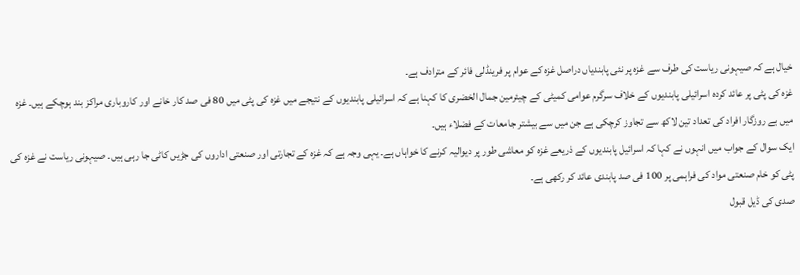خیال ہے کہ صیہونی ریاست کی طرف سے غزہ پر نئی پابندیاں دراصل غزہ کے عوام پر فرینڈلی فائر کے مترادف ہے۔
غزہ کی پٹی پر عائد کردہ اسرائیلی پابندیوں کے خلاف سرگرم عوامی کمیٹی کے چیئرمین جمال الخضری کا کہنا ہے کہ اسرائیلی پابندیوں کے نتیجے میں غزہ کی پٹی میں 80 فی صد کار خانے اور کاروباری مراکز بند ہوچکے ہیں۔ غزہ میں بے روزگار افراد کی تعداد تین لاکھ سے تجاوز کرچکی ہے جن میں سے بیشتر جامعات کے فضلاء ہیں۔
ایک سوال کے جواب میں انہوں نے کہا کہ اسرائیل پابندیوں کے ذریعے غزہ کو معاشی طور پر دیوالیہ کرنے کا خواہاں ہے۔ یہی وجہ ہے کہ غزہ کے تجارتی اور صنعتی اداروں کی جڑیں کاٹی جا رہی ہیں۔ صیہونی ریاست نے غزہ کی پٹی کو خام صنعتی مواد کی فراہمی پر 100 فی صد پابندی عائد کر رکھی ہے۔
صدی کی ڈیل قبول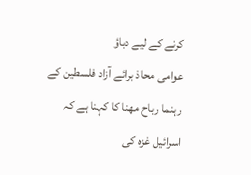کرنے کے لیے دباؤ
عوامی محاذ برائے آزاد فلسطین کے رہنما رباح مھنا کا کہنا ہے کہ اسرائیل غزہ کی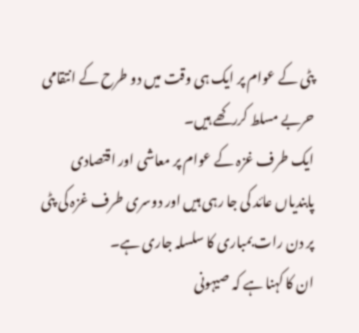پٹی کے عوام پر ایک ہی وقت میں دو طرح کے انتقامی حربے مسلط کررکھے ہیں۔
ایک طرف غزہ کے عوام پر معاشی اور اقتصادی پابندیاں عائد کی جا رہی ہیں اور دوسری طرف غزہ کی پٹی پر دن رات بمباری کا سلسلہ جاری ہے۔
ان کا کہنا ہے کہ صیہونی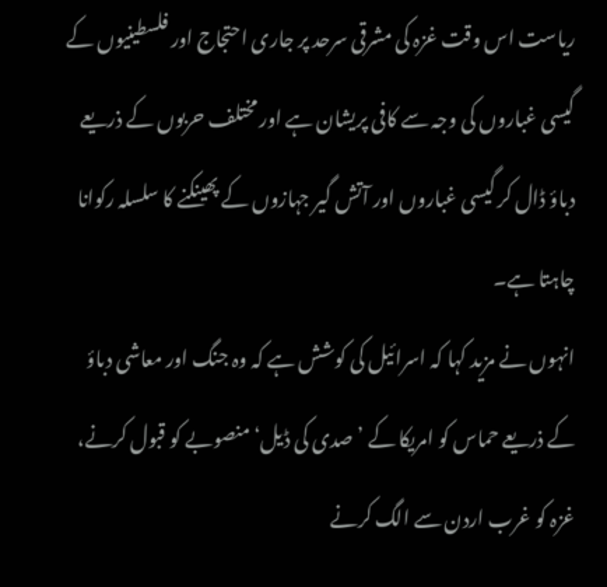ریاست اس وقت غزہ کی مشرقی سرحد پر جاری احتجاج اور فلسطینیوں کے گیسی غباروں کی وجہ سے کافی پریشان ہے اور مختلف حربوں کے ذریعے دباؤ ڈال کر گیسی غباروں اور آتش گیر جہازوں کے پھینکنے کا سلسلہ رکوانا چاہتا ہے۔
انہوں نے مزید کہا کہ اسرائیل کی کوشش ہے کہ وہ جنگ اور معاشی دباؤ کے ذریعے حماس کو امریکا کے ’صدی کی ڈیل‘ منصوبے کو قبول کرنے، غزہ کو غرب اردن سے الگ کرنے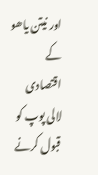اور نیتن یاھو کے اقتصادی لالی پوپ کو قبول کرنے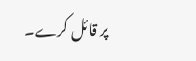پر قائل کرے۔